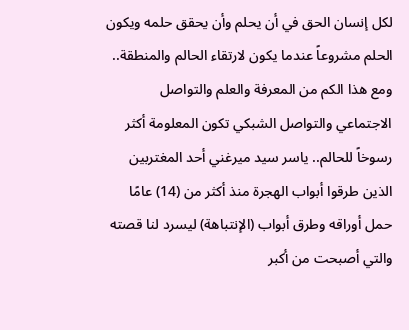لكل إنسان الحق في أن يحلم وأن يحقق حلمه ويكون الحلم مشروعاً عندما يكون لارتقاء الحالم والمنطقة.. ومع هذا الكم من المعرفة والعلم والتواصل الاجتماعي والتواصل الشبكي تكون المعلومة أكثر رسوخاً للحالم.. ياسر سيد ميرغني أحد المغتربين الذين طرقوا أبواب الهجرة منذ أكثر من (14) عامًا حمل أوراقه وطرق أبواب (الإنتباهة) ليسرد لنا قصته والتي أصبحت من أكبر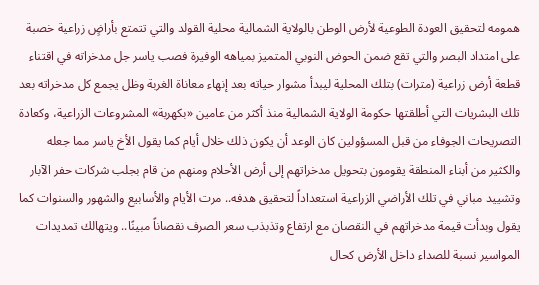همومه لتحقيق العودة الطوعية لأرض الوطن بالولاية الشمالية محلية القولد والتي تتمتع بأراضٍ زراعية خصبة على امتداد البصر والتي تقع ضمن الحوض النوبي المتميز بمياهه الوفيرة فصب ياسر جل مدخراته في اقتناء قطعة أرض زراعية (مترات) بتلك المحلية ليبدأ مشوار حياته بعد إنهاء معاناة الغربة وظل يجمع كل مدخراته بعد تلك البشريات التي أطلقتها حكومة الولاية الشمالية منذ أكثر من عامين «بكهربة» المشروعات الزراعية، وكعادة التصريحات الجوفاء من قبل المسؤولين كان الوعد أن يكون ذلك خلال أيام كما يقول الأخ ياسر مما جعله والكثير من أبناء المنطقة يقومون بتحويل مدخراتهم إلى أرض الأحلام ومنهم من قام بجلب شركات حفر الآبار وتشييد مباني في تلك الأراضي الزراعية استعداداً لتحقيق هدفه.. مرت الأيام والأسابيع والشهور والسنوات كما يقول وبدأت قيمة مدخراتهم في النقصان مع ارتفاع وتذبذب سعر الصرف نقصاناً مبينًا.. ويتهالك تمديدات المواسير نسبة للصداء داخل الأرض كحال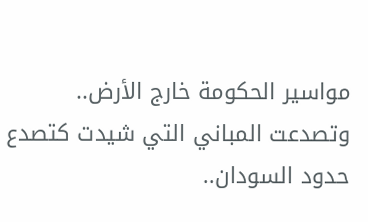مواسير الحكومة خارج الأرض.. وتصدعت المباني التي شيدت كتصدع حدود السودان..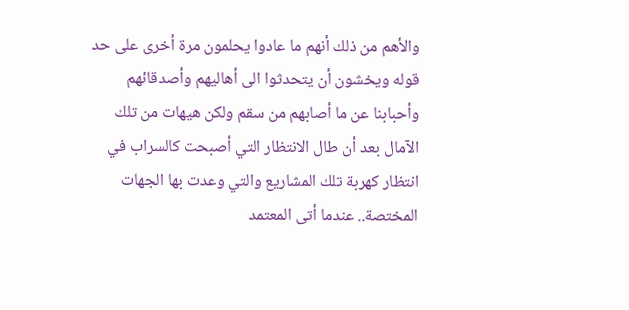والأهم من ذلك أنهم ما عادوا يحلمون مرة أخرى على حد قوله ويخشون أن يتحدثوا الى أهاليهم وأصدقائهم وأحبابنا عن ما أصابهم من سقم ولكن هيهات من تلك الآمال بعد أن طال الانتظار التي أصبحت كالسراب في انتظار كهربة تلك المشاريع والتي وعدت بها الجهات المختصة.. عندما أتى المعتمد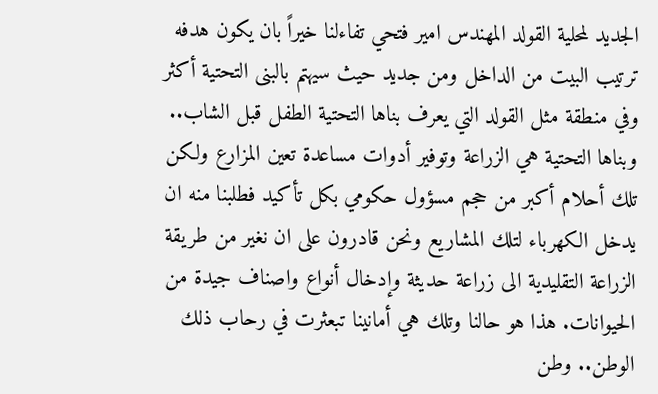الجديد لمحلية القولد المهندس امير فتحي تفاءلنا خيراً بان يكون هدفه ترتيب البيت من الداخل ومن جديد حيث سيهتم بالبنى التحتية أكثر وفي منطقة مثل القولد التي يعرف بناها التحتية الطفل قبل الشاب.. وبناها التحتية هي الزراعة وتوفير أدوات مساعدة تعين المزارع ولكن تلك أحلام أكبر من حجم مسؤول حكومي بكل تأكيد فطلبنا منه ان يدخل الكهرباء لتلك المشاريع ونحن قادرون على ان نغير من طريقة الزراعة التقليدية الى زراعة حديثة وإدخال أنواع واصناف جيدة من الحيوانات. هذا هو حالنا وتلك هي أمانينا تبعثرت في رحاب ذلك الوطن.. وطن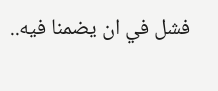فشل في ان يضمنا فيه..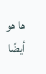ها هو أيضًا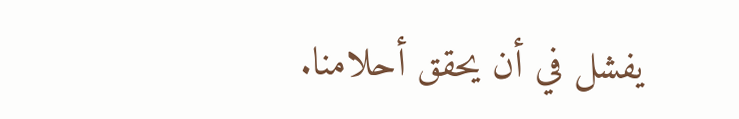يفشل في أن يحقق أحلامنا.